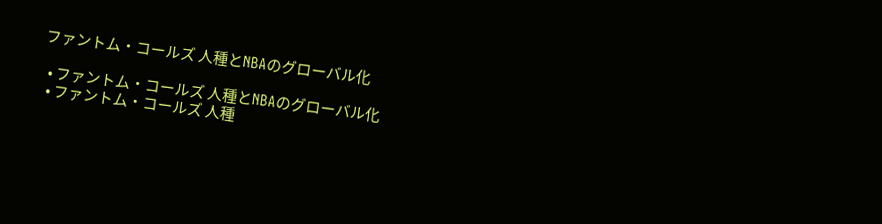ファントム・コールズ 人種とNBAのグローバル化

  • ファントム・コールズ 人種とNBAのグローバル化
  • ファントム・コールズ 人種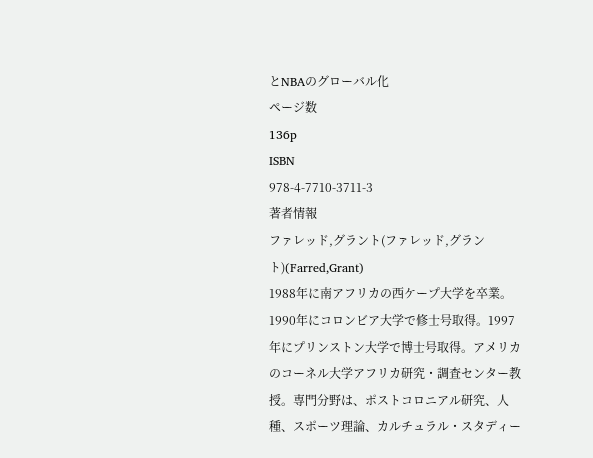とNBAのグローバル化
ページ数
136p
ISBN
978-4-7710-3711-3
著者情報
ファレッド,グラント(ファレッド,グラント)(Farred,Grant)
1988年に南アフリカの西ケープ大学を卒業。1990年にコロンビア大学で修士号取得。1997年にプリンストン大学で博士号取得。アメリカのコーネル大学アフリカ研究・調査センター教授。専門分野は、ポストコロニアル研究、人種、スポーツ理論、カルチュラル・スタディー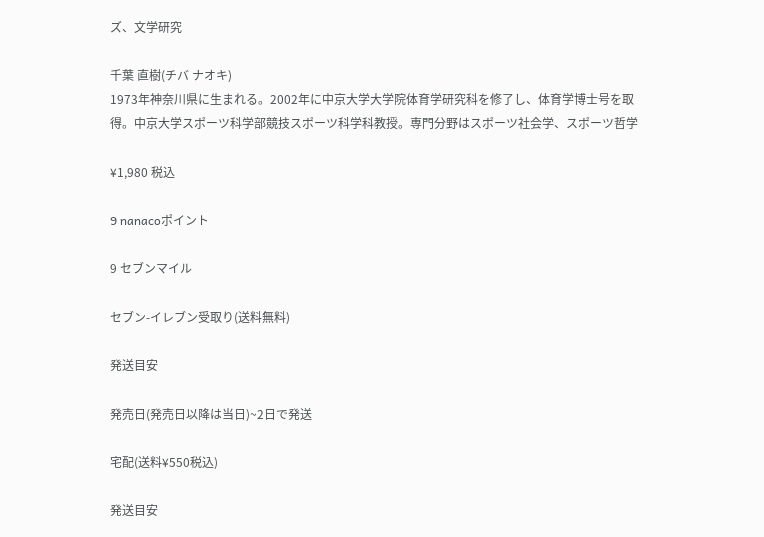ズ、文学研究

千葉 直樹(チバ ナオキ)
1973年神奈川県に生まれる。2002年に中京大学大学院体育学研究科を修了し、体育学博士号を取得。中京大学スポーツ科学部競技スポーツ科学科教授。専門分野はスポーツ社会学、スポーツ哲学

¥1,980 税込

9 nanacoポイント

9 セブンマイル

セブン-イレブン受取り(送料無料)

発送目安

発売日(発売日以降は当日)~2日で発送

宅配(送料¥550税込)

発送目安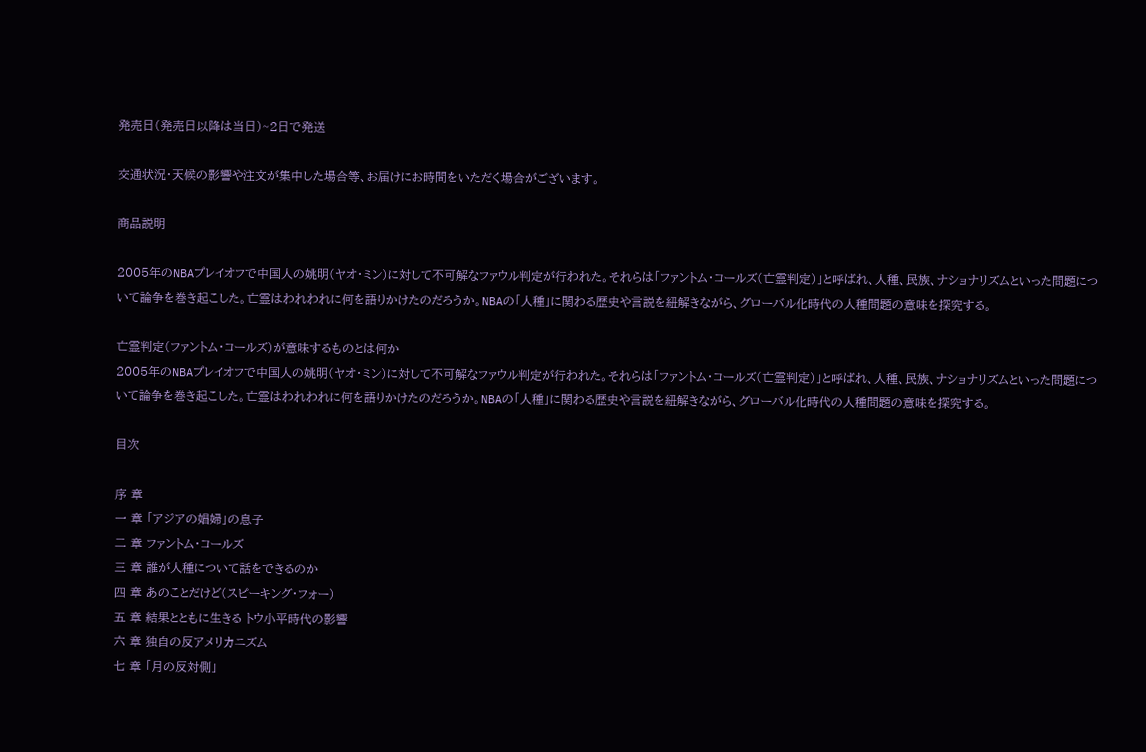発売日(発売日以降は当日)~2日で発送

交通状況・天候の影響や注文が集中した場合等、お届けにお時間をいただく場合がございます。

商品説明

2005年のNBAプレイオフで中国人の姚明(ヤオ・ミン)に対して不可解なファウル判定が行われた。それらは「ファントム・コールズ(亡霊判定)」と呼ばれ、人種、民族、ナショナリズムといった問題について論争を巻き起こした。亡霊はわれわれに何を語りかけたのだろうか。NBAの「人種」に関わる歴史や言説を紐解きながら、グローバル化時代の人種問題の意味を探究する。

亡霊判定(ファントム・コールズ)が意味するものとは何か
2005年のNBAプレイオフで中国人の姚明(ヤオ・ミン)に対して不可解なファウル判定が行われた。それらは「ファントム・コールズ(亡霊判定)」と呼ばれ、人種、民族、ナショナリズムといった問題について論争を巻き起こした。亡霊はわれわれに何を語りかけたのだろうか。NBAの「人種」に関わる歴史や言説を紐解きながら、グローバル化時代の人種問題の意味を探究する。

目次

序 章
一 章 「アジアの娼婦」の息子
二 章 ファントム・コールズ
三 章 誰が人種について話をできるのか
四 章 あのことだけど(スピーキング・フォー)
五 章 結果とともに生きる トウ小平時代の影響
六 章 独自の反アメリカニズム
七 章 「月の反対側」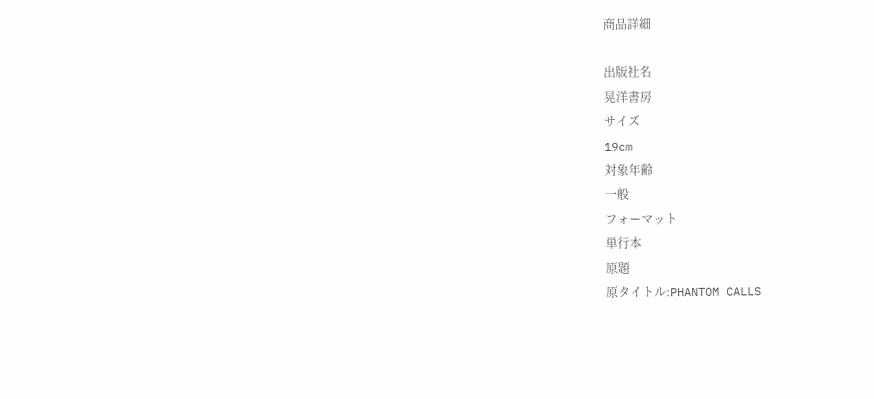商品詳細

出版社名
晃洋書房
サイズ
19cm
対象年齢
一般
フォーマット
単行本
原題
原タイトル:PHANTOM CALLS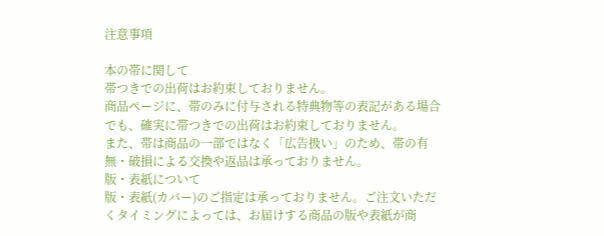注意事項

本の帯に関して
帯つきでの出荷はお約束しておりません。
商品ページに、帯のみに付与される特典物等の表記がある場合でも、確実に帯つきでの出荷はお約束しておりません。
また、帯は商品の一部ではなく「広告扱い」のため、帯の有無・破損による交換や返品は承っておりません。
版・表紙について
版・表紙(カバー)のご指定は承っておりません。ご注文いただくタイミングによっては、お届けする商品の版や表紙が商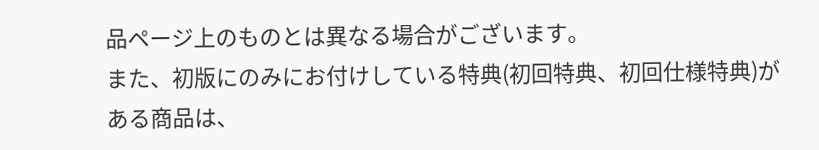品ページ上のものとは異なる場合がございます。
また、初版にのみにお付けしている特典(初回特典、初回仕様特典)がある商品は、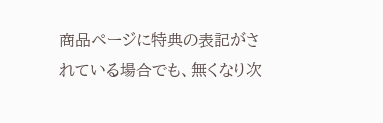商品ページに特典の表記がされている場合でも、無くなり次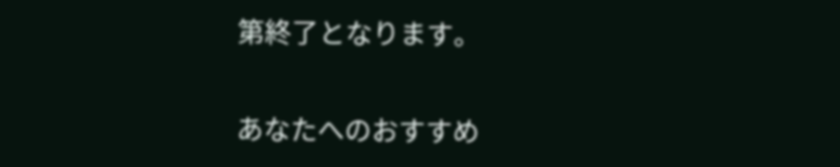第終了となります。

あなたへのおすすめ